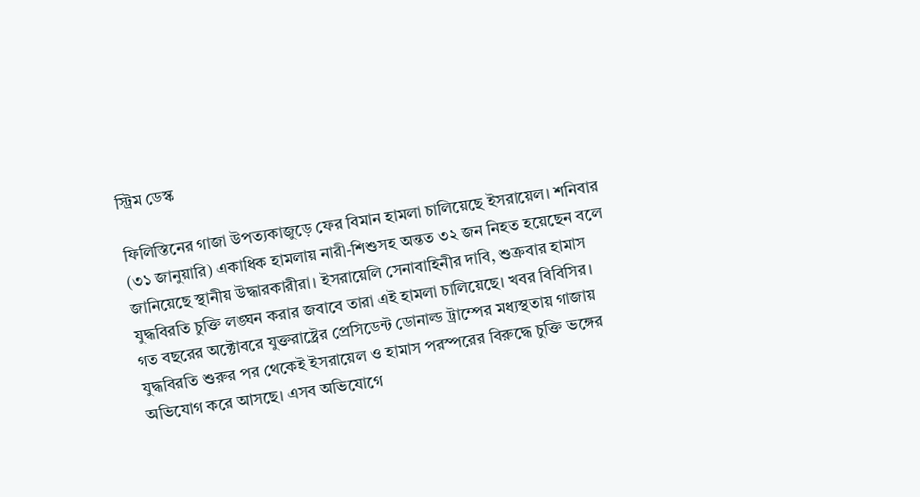স্ট্রিম ডেস্ক

ফিলিস্তিনের গাজা উপত্যকাজুড়ে ফের বিমান হামলা চালিয়েছে ইসরায়েল। শনিবার (৩১ জানুয়ারি) একাধিক হামলায় নারী-শিশুসহ অন্তত ৩২ জন নিহত হয়েছেন বলে জানিয়েছে স্থানীয় উদ্ধারকারীরা। ইসরায়েলি সেনাবাহিনীর দাবি, শুক্রবার হামাস যুদ্ধবিরতি চুক্তি লঙ্ঘন করার জবাবে তারা এই হামলা চালিয়েছে। খবর বিবিসির।
গত বছরের অক্টোবরে যুক্তরাষ্ট্রের প্রেসিডেন্ট ডোনাল্ড ট্রাম্পের মধ্যস্থতায় গাজায় যুদ্ধবিরতি শুরুর পর থেকেই ইসরায়েল ও হামাস পরস্পরের বিরুদ্ধে চুক্তি ভঙ্গের অভিযোগ করে আসছে। এসব অভিযোগে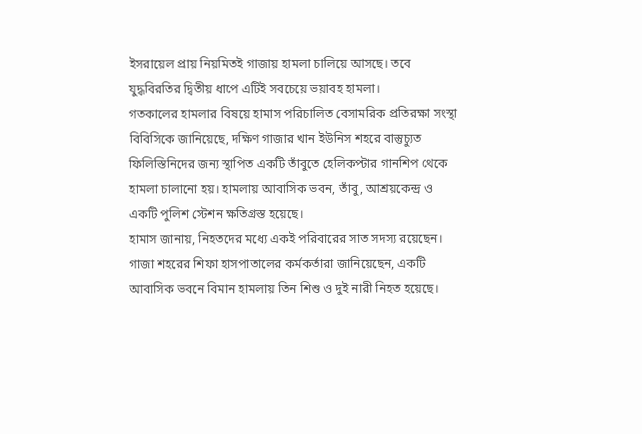ইসরায়েল প্রায় নিয়মিতই গাজায় হামলা চালিয়ে আসছে। তবে যুদ্ধবিরতির দ্বিতীয় ধাপে এটিই সবচেয়ে ভয়াবহ হামলা।
গতকালের হামলার বিষয়ে হামাস পরিচালিত বেসামরিক প্রতিরক্ষা সংস্থা বিবিসিকে জানিয়েছে, দক্ষিণ গাজার খান ইউনিস শহরে বাস্তুচ্যুত ফিলিস্তিনিদের জন্য স্থাপিত একটি তাঁবুতে হেলিকপ্টার গানশিপ থেকে হামলা চালানো হয়। হামলায় আবাসিক ভবন, তাঁবু, আশ্রয়কেন্দ্র ও একটি পুলিশ স্টেশন ক্ষতিগ্রস্ত হয়েছে।
হামাস জানায়, নিহতদের মধ্যে একই পরিবারের সাত সদস্য রয়েছেন।
গাজা শহরের শিফা হাসপাতালের কর্মকর্তারা জানিয়েছেন, একটি আবাসিক ভবনে বিমান হামলায় তিন শিশু ও দুই নারী নিহত হয়েছে।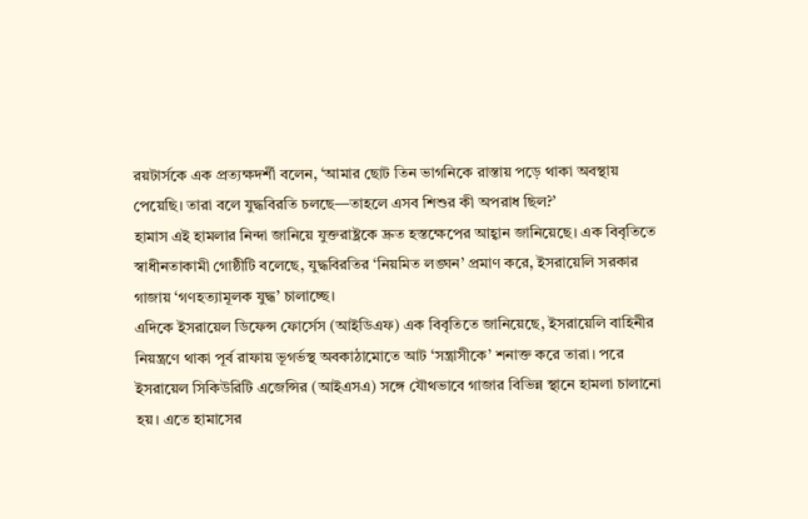রয়টার্সকে এক প্রত্যক্ষদর্শী বলেন, ‘আমার ছোট তিন ভাগনিকে রাস্তায় পড়ে থাকা অবস্থায় পেয়েছি। তারা বলে যুদ্ধবিরতি চলছে—তাহলে এসব শিশুর কী অপরাধ ছিল?’
হামাস এই হামলার নিন্দা জানিয়ে যুক্তরাষ্ট্রকে দ্রুত হস্তক্ষেপের আহ্বান জানিয়েছে। এক বিবৃতিতে স্বাধীনতাকামী গোষ্ঠীটি বলেছে, যুদ্ধবিরতির ‘নিয়মিত লঙ্ঘন’ প্রমাণ করে, ইসরায়েলি সরকার গাজায় ‘গণহত্যামূলক যুদ্ধ’ চালাচ্ছে।
এদিকে ইসরায়েল ডিফেন্স ফোর্সেস (আইডিএফ) এক বিবৃতিতে জানিয়েছে, ইসরায়েলি বাহিনীর নিয়ন্ত্রণে থাকা পূর্ব রাফায় ভূগর্ভস্থ অবকাঠামোতে আট ‘সন্ত্রাসীকে’ শনাক্ত করে তারা। পরে ইসরায়েল সিকিউরিটি এজেন্সির (আইএসএ) সঙ্গে যৌথভাবে গাজার বিভিন্ন স্থানে হামলা চালানো হয়। এতে হামাসের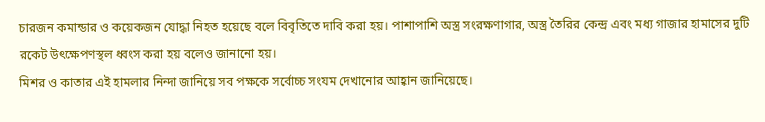চারজন কমান্ডার ও কয়েকজন যোদ্ধা নিহত হয়েছে বলে বিবৃতিতে দাবি করা হয়। পাশাপাশি অস্ত্র সংরক্ষণাগার, অস্ত্র তৈরির কেন্দ্র এবং মধ্য গাজার হামাসের দুটি রকেট উৎক্ষেপণস্থল ধ্বংস করা হয় বলেও জানানো হয়।
মিশর ও কাতার এই হামলার নিন্দা জানিয়ে সব পক্ষকে সর্বোচ্চ সংযম দেখানোর আহ্বান জানিয়েছে।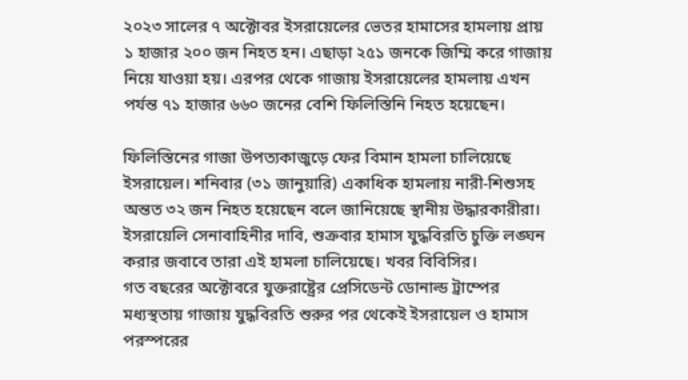২০২৩ সালের ৭ অক্টোবর ইসরায়েলের ভেতর হামাসের হামলায় প্রায় ১ হাজার ২০০ জন নিহত হন। এছাড়া ২৫১ জনকে জিম্মি করে গাজায় নিয়ে যাওয়া হয়। এরপর থেকে গাজায় ইসরায়েলের হামলায় এখন পর্যন্ত ৭১ হাজার ৬৬০ জনের বেশি ফিলিস্তিনি নিহত হয়েছেন।

ফিলিস্তিনের গাজা উপত্যকাজুড়ে ফের বিমান হামলা চালিয়েছে ইসরায়েল। শনিবার (৩১ জানুয়ারি) একাধিক হামলায় নারী-শিশুসহ অন্তত ৩২ জন নিহত হয়েছেন বলে জানিয়েছে স্থানীয় উদ্ধারকারীরা। ইসরায়েলি সেনাবাহিনীর দাবি, শুক্রবার হামাস যুদ্ধবিরতি চুক্তি লঙ্ঘন করার জবাবে তারা এই হামলা চালিয়েছে। খবর বিবিসির।
গত বছরের অক্টোবরে যুক্তরাষ্ট্রের প্রেসিডেন্ট ডোনাল্ড ট্রাম্পের মধ্যস্থতায় গাজায় যুদ্ধবিরতি শুরুর পর থেকেই ইসরায়েল ও হামাস পরস্পরের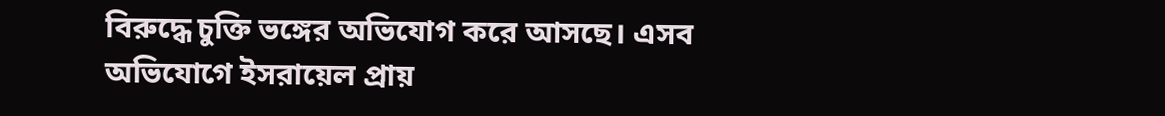বিরুদ্ধে চুক্তি ভঙ্গের অভিযোগ করে আসছে। এসব অভিযোগে ইসরায়েল প্রায়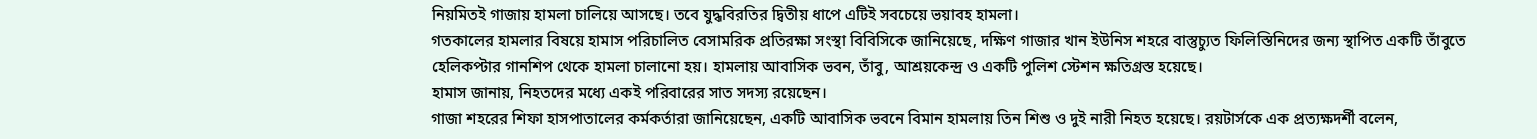নিয়মিতই গাজায় হামলা চালিয়ে আসছে। তবে যুদ্ধবিরতির দ্বিতীয় ধাপে এটিই সবচেয়ে ভয়াবহ হামলা।
গতকালের হামলার বিষয়ে হামাস পরিচালিত বেসামরিক প্রতিরক্ষা সংস্থা বিবিসিকে জানিয়েছে, দক্ষিণ গাজার খান ইউনিস শহরে বাস্তুচ্যুত ফিলিস্তিনিদের জন্য স্থাপিত একটি তাঁবুতে হেলিকপ্টার গানশিপ থেকে হামলা চালানো হয়। হামলায় আবাসিক ভবন, তাঁবু, আশ্রয়কেন্দ্র ও একটি পুলিশ স্টেশন ক্ষতিগ্রস্ত হয়েছে।
হামাস জানায়, নিহতদের মধ্যে একই পরিবারের সাত সদস্য রয়েছেন।
গাজা শহরের শিফা হাসপাতালের কর্মকর্তারা জানিয়েছেন, একটি আবাসিক ভবনে বিমান হামলায় তিন শিশু ও দুই নারী নিহত হয়েছে। রয়টার্সকে এক প্রত্যক্ষদর্শী বলেন,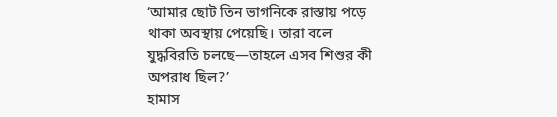‘আমার ছোট তিন ভাগনিকে রাস্তায় পড়ে থাকা অবস্থায় পেয়েছি। তারা বলে যুদ্ধবিরতি চলছে—তাহলে এসব শিশুর কী অপরাধ ছিল?’
হামাস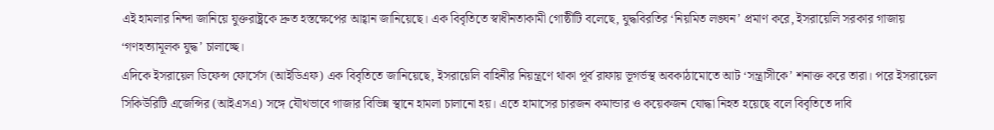এই হামলার নিন্দা জানিয়ে যুক্তরাষ্ট্রকে দ্রুত হস্তক্ষেপের আহ্বান জানিয়েছে। এক বিবৃতিতে স্বাধীনতাকামী গোষ্ঠীটি বলেছে, যুদ্ধবিরতির ‘নিয়মিত লঙ্ঘন’ প্রমাণ করে, ইসরায়েলি সরকার গাজায় ‘গণহত্যামূলক যুদ্ধ’ চালাচ্ছে।
এদিকে ইসরায়েল ডিফেন্স ফোর্সেস (আইডিএফ) এক বিবৃতিতে জানিয়েছে, ইসরায়েলি বাহিনীর নিয়ন্ত্রণে থাকা পূর্ব রাফায় ভূগর্ভস্থ অবকাঠামোতে আট ‘সন্ত্রাসীকে’ শনাক্ত করে তারা। পরে ইসরায়েল সিকিউরিটি এজেন্সির (আইএসএ) সঙ্গে যৌথভাবে গাজার বিভিন্ন স্থানে হামলা চালানো হয়। এতে হামাসের চারজন কমান্ডার ও কয়েকজন যোদ্ধা নিহত হয়েছে বলে বিবৃতিতে দাবি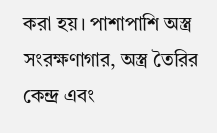করা হয়। পাশাপাশি অস্ত্র সংরক্ষণাগার, অস্ত্র তৈরির কেন্দ্র এবং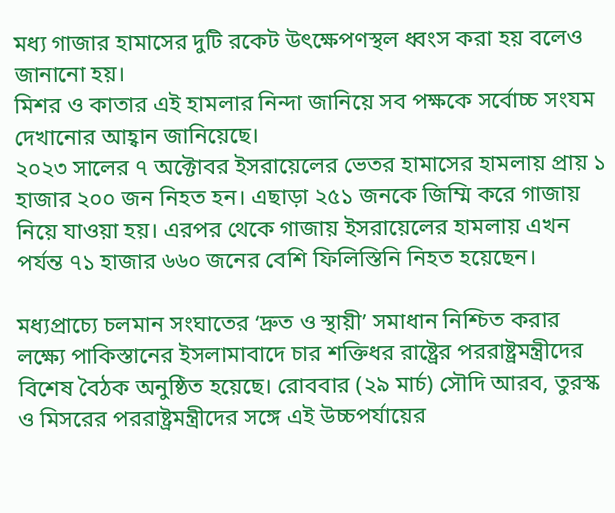মধ্য গাজার হামাসের দুটি রকেট উৎক্ষেপণস্থল ধ্বংস করা হয় বলেও জানানো হয়।
মিশর ও কাতার এই হামলার নিন্দা জানিয়ে সব পক্ষকে সর্বোচ্চ সংযম দেখানোর আহ্বান জানিয়েছে।
২০২৩ সালের ৭ অক্টোবর ইসরায়েলের ভেতর হামাসের হামলায় প্রায় ১ হাজার ২০০ জন নিহত হন। এছাড়া ২৫১ জনকে জিম্মি করে গাজায় নিয়ে যাওয়া হয়। এরপর থেকে গাজায় ইসরায়েলের হামলায় এখন পর্যন্ত ৭১ হাজার ৬৬০ জনের বেশি ফিলিস্তিনি নিহত হয়েছেন।

মধ্যপ্রাচ্যে চলমান সংঘাতের ‘দ্রুত ও স্থায়ী’ সমাধান নিশ্চিত করার লক্ষ্যে পাকিস্তানের ইসলামাবাদে চার শক্তিধর রাষ্ট্রের পররাষ্ট্রমন্ত্রীদের বিশেষ বৈঠক অনুষ্ঠিত হয়েছে। রোববার (২৯ মার্চ) সৌদি আরব, তুরস্ক ও মিসরের পররাষ্ট্রমন্ত্রীদের সঙ্গে এই উচ্চপর্যায়ের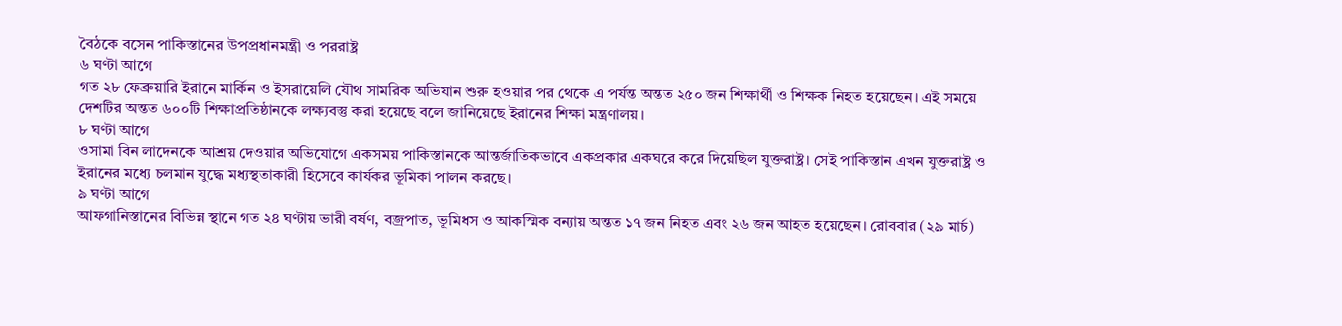বৈঠকে বসেন পাকিস্তানের উপপ্রধানমন্ত্রী ও পররাষ্ট্র
৬ ঘণ্টা আগে
গত ২৮ ফেব্রুয়ারি ইরানে মার্কিন ও ইসরায়েলি যৌথ সামরিক অভিযান শুরু হওয়ার পর থেকে এ পর্যন্ত অন্তত ২৫০ জন শিক্ষার্থী ও শিক্ষক নিহত হয়েছেন। এই সময়ে দেশটির অন্তত ৬০০টি শিক্ষাপ্রতিষ্ঠানকে লক্ষ্যবস্তু করা হয়েছে বলে জানিয়েছে ইরানের শিক্ষা মন্ত্রণালয়।
৮ ঘণ্টা আগে
ওসামা বিন লাদেনকে আশ্রয় দেওয়ার অভিযোগে একসময় পাকিস্তানকে আন্তর্জাতিকভাবে একপ্রকার একঘরে করে দিয়েছিল যুক্তরাষ্ট্র। সেই পাকিস্তান এখন যুক্তরাষ্ট্র ও ইরানের মধ্যে চলমান যুদ্ধে মধ্যস্থতাকারী হিসেবে কার্যকর ভূমিকা পালন করছে।
৯ ঘণ্টা আগে
আফগানিস্তানের বিভিন্ন স্থানে গত ২৪ ঘণ্টায় ভারী বর্ষণ, বজ্রপাত, ভূমিধস ও আকস্মিক বন্যায় অন্তত ১৭ জন নিহত এবং ২৬ জন আহত হয়েছেন। রোববার (২৯ মার্চ)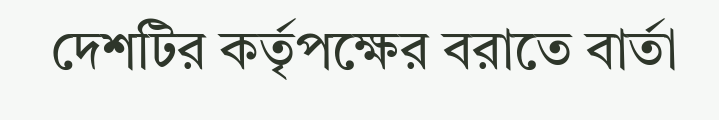দেশটির কর্তৃপক্ষের বরাতে বার্তা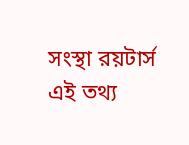সংস্থা রয়টার্স এই তথ্য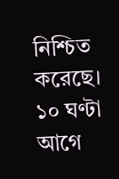নিশ্চিত করেছে।
১০ ঘণ্টা আগে